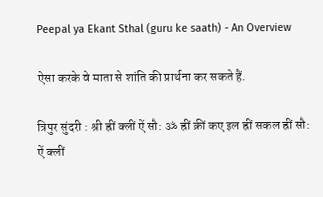Peepal ya Ekant Sthal (guru ke saath) - An Overview

ऐसा करके वे माता से शांति की प्रार्थना कर सकते हैं.

त्रिपुर सुंदरी : श्री ह्रीं क्लीं ऐं सौ: ॐ ह्रीं क्रीं कए इल ह्रीं सकल ह्रीं सौ: ऐं क्लीं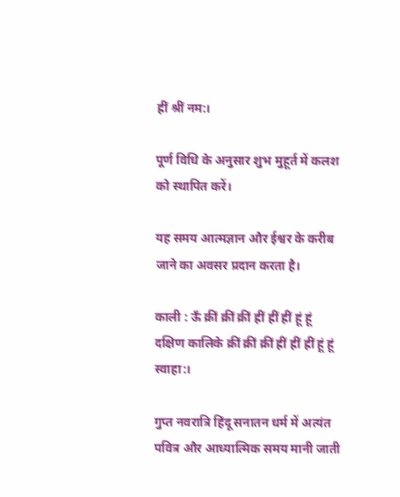ह्रीं श्रीं नम:।

पूर्ण विधि के अनुसार शुभ मुहूर्त में कलश को स्थापित करें।

यह समय आत्मज्ञान और ईश्वर के करीब जाने का अवसर प्रदान करता है।

काली : ऊँ क्रीं क्रीं क्रीं ह्रीं ह्रीं ह्रीं हूं हूं दक्षिण कालिके क्रीं क्रीं क्रीं ह्रीं ह्रीं ह्रीं हूं हूं स्वाहा:।

गुप्त नवरात्रि हिंदू सनातन धर्म में अत्यंत पवित्र और आध्यात्मिक समय मानी जाती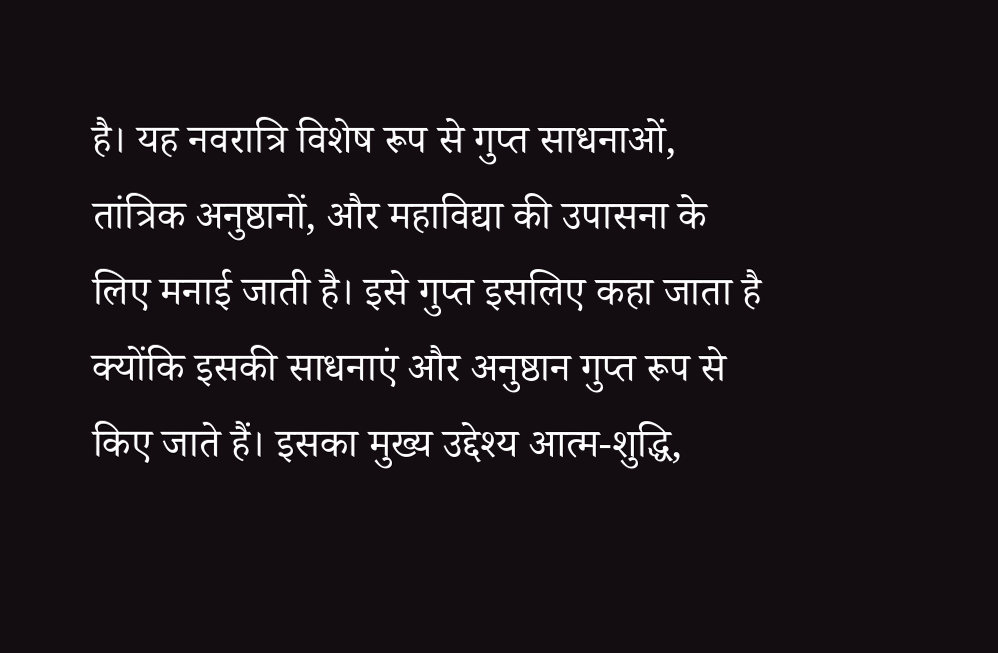है। यह नवरात्रि विशेष रूप से गुप्त साधनाओं, तांत्रिक अनुष्ठानों, और महाविद्या की उपासना के लिए मनाई जाती है। इसे गुप्त इसलिए कहा जाता है क्योंकि इसकी साधनाएं और अनुष्ठान गुप्त रूप से किए जाते हैं। इसका मुख्य उद्देश्य आत्म-शुद्धि,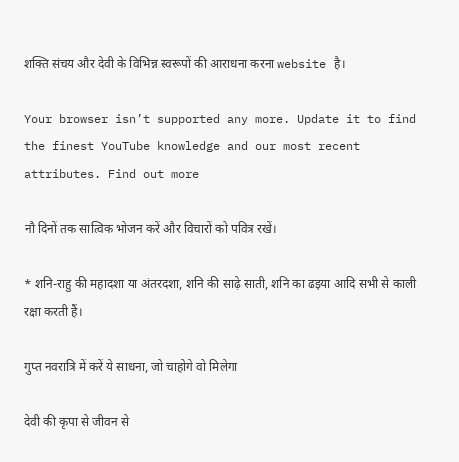शक्ति संचय और देवी के विभिन्न स्वरूपों की आराधना करना website है।

Your browser isn’t supported any more. Update it to find the finest YouTube knowledge and our most recent attributes. Find out more

नौ दिनों तक सात्विक भोजन करें और विचारों को पवित्र रखें।

* शनि-राहु की महादशा या अंतरदशा, शनि की साढ़े साती, शनि का ढइया आदि सभी से काली रक्षा करती हैं।

गुप्त नवरात्रि में करें ये साधना, जो चाहोगे वो मिलेगा

देवी की कृपा से जीवन से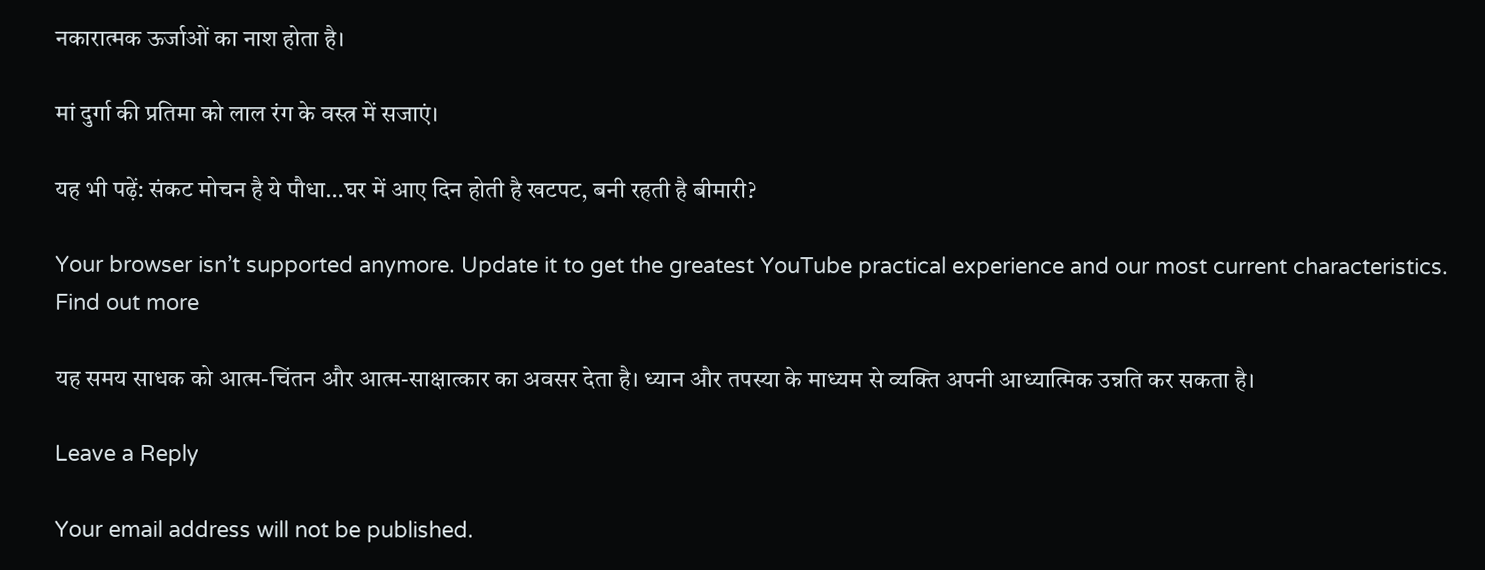नकारात्मक ऊर्जाओं का नाश होता है।

मां दुर्गा की प्रतिमा को लाल रंग के वस्त्र में सजाएं।

यह भी पढ़ें: संकट मोचन है ये पौधा…घर में आए दिन होती है खटपट, बनी रहती है बीमारी?

Your browser isn’t supported anymore. Update it to get the greatest YouTube practical experience and our most current characteristics. Find out more

यह समय साधक को आत्म-चिंतन और आत्म-साक्षात्कार का अवसर देता है। ध्यान और तपस्या के माध्यम से व्यक्ति अपनी आध्यात्मिक उन्नति कर सकता है।

Leave a Reply

Your email address will not be published.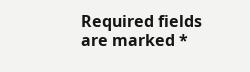Required fields are marked *